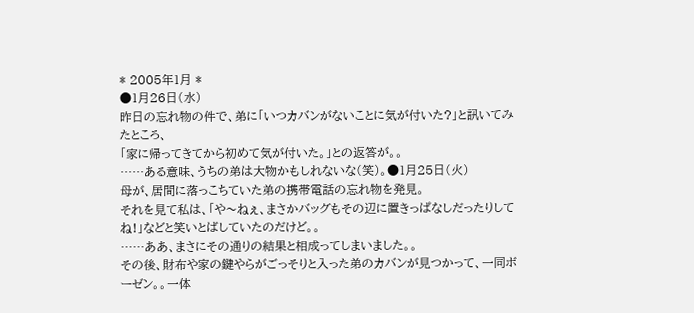* 2005年1月 *
●1月26日(水)
昨日の忘れ物の件で、弟に「いつカバンがないことに気が付いた?」と訊いてみたところ、
「家に帰ってきてから初めて気が付いた。」との返答が。。
……ある意味、うちの弟は大物かもしれないな(笑)。●1月25日(火)
母が、居間に落っこちていた弟の携帯電話の忘れ物を発見。
それを見て私は、「や〜ねぇ、まさかバッグもその辺に置きっぱなしだったりしてね!」などと笑いとばしていたのだけど。。
……ああ、まさにその通りの結果と相成ってしまいました。。
その後、財布や家の鍵やらがごっそりと入った弟のカバンが見つかって、一同ボーゼン。。一体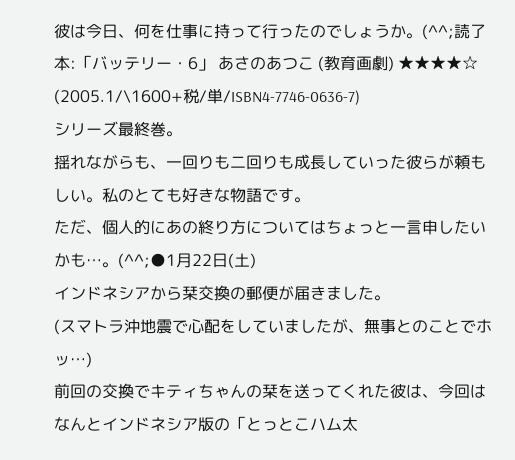彼は今日、何を仕事に持って行ったのでしょうか。(^^;読了本:「バッテリー・6」 あさのあつこ (教育画劇) ★★★★☆
(2005.1/\1600+税/単/ISBN4-7746-0636-7)
シリーズ最終巻。
揺れながらも、一回りも二回りも成長していった彼らが頼もしい。私のとても好きな物語です。
ただ、個人的にあの終り方についてはちょっと一言申したいかも…。(^^;●1月22日(土)
インドネシアから栞交換の郵便が届きました。
(スマトラ沖地震で心配をしていましたが、無事とのことでホッ…)
前回の交換でキティちゃんの栞を送ってくれた彼は、今回はなんとインドネシア版の「とっとこハム太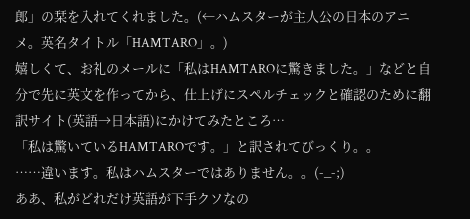郎」の栞を入れてくれました。(←ハムスターが主人公の日本のアニメ。英名タイトル「HAMTARO」。)
嬉しくて、お礼のメールに「私はHAMTAROに驚きました。」などと自分で先に英文を作ってから、仕上げにスペルチェックと確認のために翻訳サイト(英語→日本語)にかけてみたところ…
「私は驚いているHAMTAROです。」と訳されてびっくり。。
……違います。私はハムスターではありません。。(-_-;)
ああ、私がどれだけ英語が下手クソなの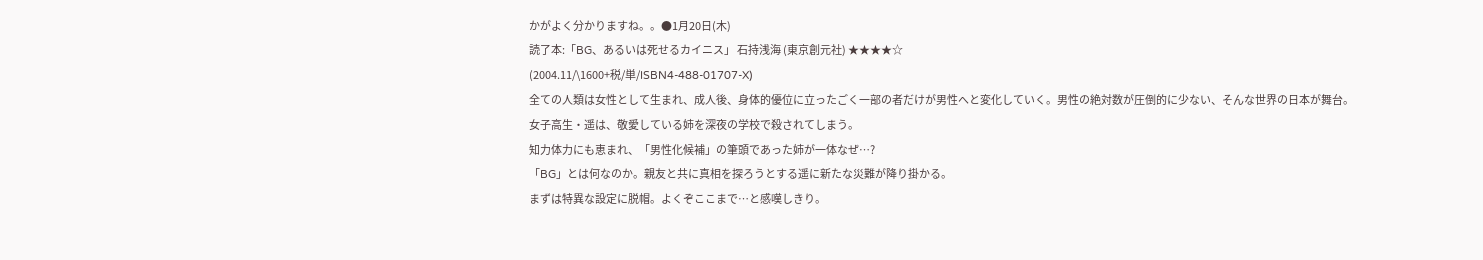かがよく分かりますね。。●1月20日(木)
読了本:「BG、あるいは死せるカイニス」 石持浅海 (東京創元社) ★★★★☆
(2004.11/\1600+税/単/ISBN4-488-01707-X)
全ての人類は女性として生まれ、成人後、身体的優位に立ったごく一部の者だけが男性へと変化していく。男性の絶対数が圧倒的に少ない、そんな世界の日本が舞台。
女子高生・遥は、敬愛している姉を深夜の学校で殺されてしまう。
知力体力にも恵まれ、「男性化候補」の筆頭であった姉が一体なぜ…?
「BG」とは何なのか。親友と共に真相を探ろうとする遥に新たな災難が降り掛かる。
まずは特異な設定に脱帽。よくぞここまで…と感嘆しきり。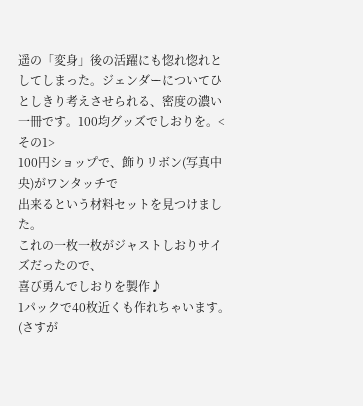遥の「変身」後の活躍にも惚れ惚れとしてしまった。ジェンダーについてひとしきり考えさせられる、密度の濃い一冊です。100均グッズでしおりを。<その1>
100円ショップで、飾りリボン(写真中央)がワンタッチで
出来るという材料セットを見つけました。
これの一枚一枚がジャストしおりサイズだったので、
喜び勇んでしおりを製作♪
1パックで40枚近くも作れちゃいます。
(さすが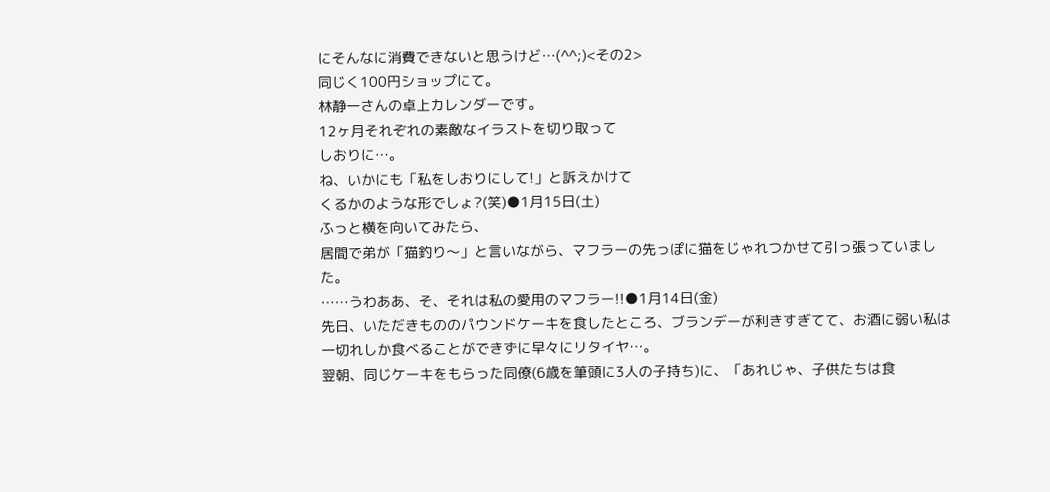にそんなに消費できないと思うけど…(^^;)<その2>
同じく100円ショップにて。
林静一さんの卓上カレンダーです。
12ヶ月それぞれの素敵なイラストを切り取って
しおりに…。
ね、いかにも「私をしおりにして!」と訴えかけて
くるかのような形でしょ?(笑)●1月15日(土)
ふっと横を向いてみたら、
居間で弟が「猫釣り〜」と言いながら、マフラーの先っぽに猫をじゃれつかせて引っ張っていました。
……うわああ、そ、それは私の愛用のマフラー!!●1月14日(金)
先日、いただきもののパウンドケーキを食したところ、ブランデーが利きすぎてて、お酒に弱い私は一切れしか食べることができずに早々にリタイヤ…。
翌朝、同じケーキをもらった同僚(6歳を筆頭に3人の子持ち)に、「あれじゃ、子供たちは食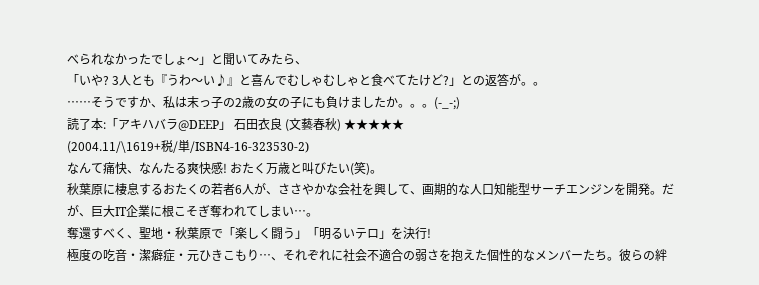べられなかったでしょ〜」と聞いてみたら、
「いや? 3人とも『うわ〜い♪』と喜んでむしゃむしゃと食べてたけど?」との返答が。。
……そうですか、私は末っ子の2歳の女の子にも負けましたか。。。(-_-;)
読了本:「アキハバラ@DEEP」 石田衣良 (文藝春秋) ★★★★★
(2004.11/\1619+税/単/ISBN4-16-323530-2)
なんて痛快、なんたる爽快感! おたく万歳と叫びたい(笑)。
秋葉原に棲息するおたくの若者6人が、ささやかな会社を興して、画期的な人口知能型サーチエンジンを開発。だが、巨大IT企業に根こそぎ奪われてしまい…。
奪還すべく、聖地・秋葉原で「楽しく闘う」「明るいテロ」を決行!
極度の吃音・潔癖症・元ひきこもり…、それぞれに社会不適合の弱さを抱えた個性的なメンバーたち。彼らの絆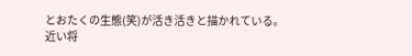とおたくの生態(笑)が活き活きと描かれている。
近い将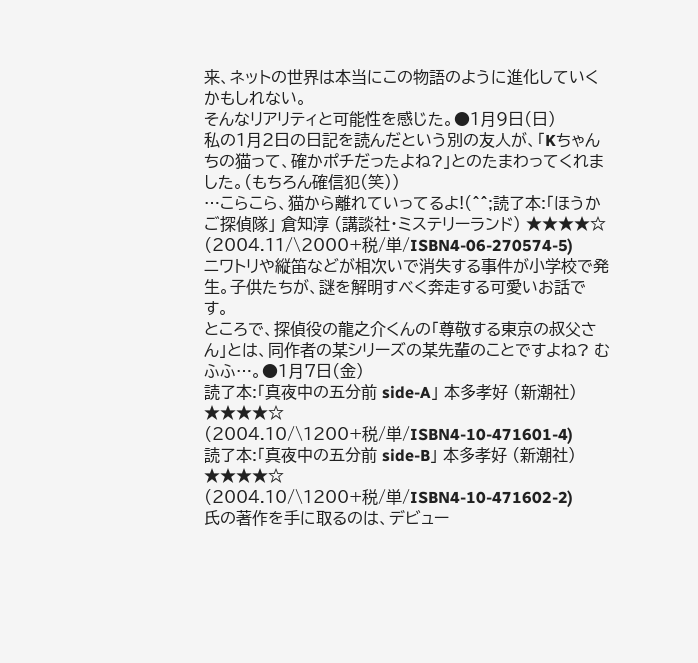来、ネットの世界は本当にこの物語のように進化していくかもしれない。
そんなリアリティと可能性を感じた。●1月9日(日)
私の1月2日の日記を読んだという別の友人が、「Kちゃんちの猫って、確かポチだったよね?」とのたまわってくれました。(もちろん確信犯(笑))
…こらこら、猫から離れていってるよ!(^^;読了本:「ほうかご探偵隊」 倉知淳 (講談社・ミステリーランド) ★★★★☆
(2004.11/\2000+税/単/ISBN4-06-270574-5)
ニワトリや縦笛などが相次いで消失する事件が小学校で発生。子供たちが、謎を解明すべく奔走する可愛いお話です。
ところで、探偵役の龍之介くんの「尊敬する東京の叔父さん」とは、同作者の某シリーズの某先輩のことですよね? むふふ…。●1月7日(金)
読了本:「真夜中の五分前 side-A」 本多孝好 (新潮社) ★★★★☆
(2004.10/\1200+税/単/ISBN4-10-471601-4)
読了本:「真夜中の五分前 side-B」 本多孝好 (新潮社) ★★★★☆
(2004.10/\1200+税/単/ISBN4-10-471602-2)
氏の著作を手に取るのは、デビュー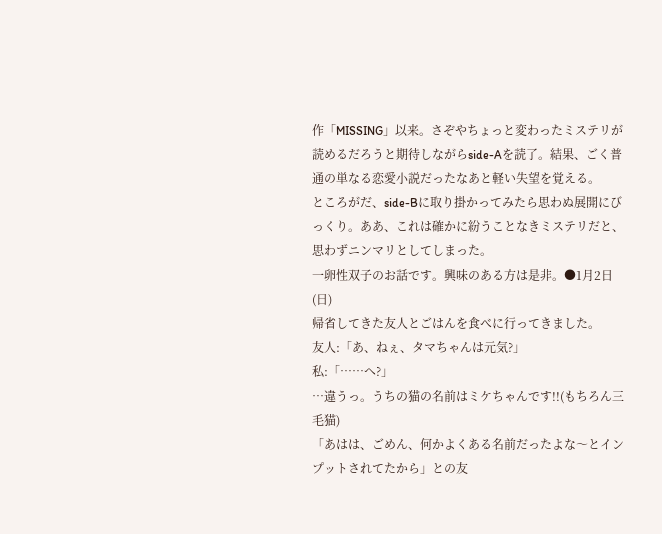作「MISSING」以来。さぞやちょっと変わったミステリが読めるだろうと期待しながらside-Aを読了。結果、ごく普通の単なる恋愛小説だったなあと軽い失望を覚える。
ところがだ、side-Bに取り掛かってみたら思わぬ展開にびっくり。ああ、これは確かに紛うことなきミステリだと、思わずニンマリとしてしまった。
一卵性双子のお話です。興味のある方は是非。●1月2日(日)
帰省してきた友人とごはんを食べに行ってきました。
友人:「あ、ねぇ、タマちゃんは元気?」
私:「……へ?」
…違うっ。うちの猫の名前はミケちゃんです!!(もちろん三毛猫)
「あはは、ごめん、何かよくある名前だったよな〜とインプットされてたから」との友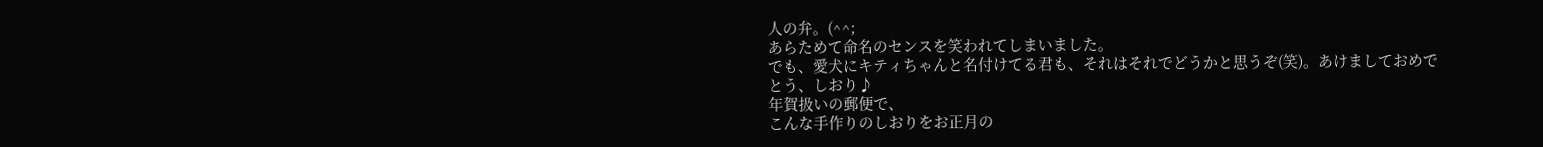人の弁。(^^;
あらためて命名のセンスを笑われてしまいました。
でも、愛犬にキティちゃんと名付けてる君も、それはそれでどうかと思うぞ(笑)。あけましておめでとう、しおり♪
年賀扱いの郵便で、
こんな手作りのしおりをお正月の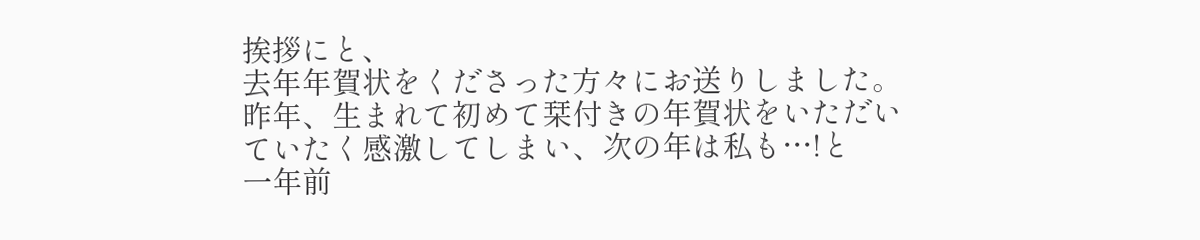挨拶にと、
去年年賀状をくださった方々にお送りしました。昨年、生まれて初めて栞付きの年賀状をいただいていたく感激してしまい、次の年は私も…!と
一年前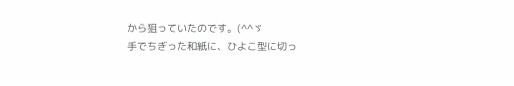から狙っていたのです。(^^ゞ
手でちぎった和紙に、ひよこ型に切っ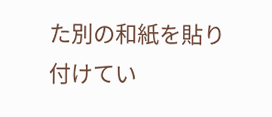た別の和紙を貼り付けてい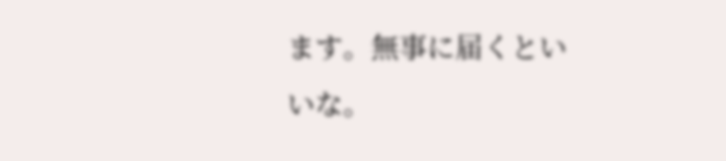ます。無事に届くといいな。